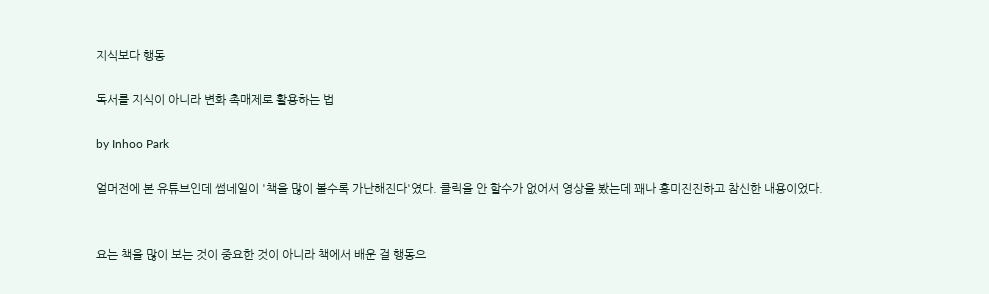지식보다 행동

독서를 지식이 아니라 변화 촉매제로 활용하는 법

by Inhoo Park

얼머전에 본 유튜브인데 썸네일이 '책을 많이 볼수록 가난해진다'였다. 클릭을 안 할수가 없어서 영상을 봤는데 꽤나 흥미진진하고 참신한 내용이었다.


요는 책을 많이 보는 것이 중요한 것이 아니라 책에서 배운 걸 행동으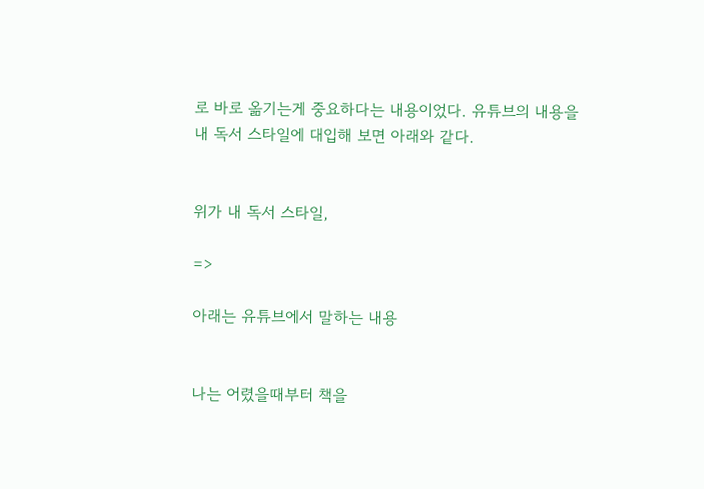로 바로 옮기는게 중요하다는 내용이었다. 유튜브의 내용을 내 독서 스타일에 대입해 보면 아래와 같다.


위가 내 독서 스타일,

=>

아래는 유튜브에서 말하는 내용


나는 어렸을때부터 책을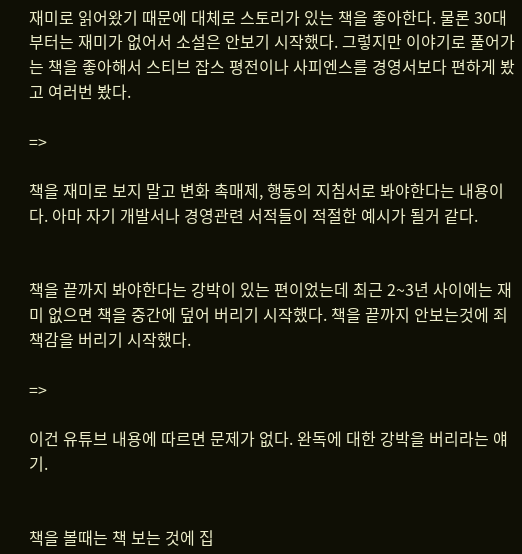재미로 읽어왔기 때문에 대체로 스토리가 있는 책을 좋아한다. 물론 30대부터는 재미가 없어서 소설은 안보기 시작했다. 그렇지만 이야기로 풀어가는 책을 좋아해서 스티브 잡스 평전이나 사피엔스를 경영서보다 편하게 봤고 여러번 봤다.

=>

책을 재미로 보지 말고 변화 촉매제, 행동의 지침서로 봐야한다는 내용이다. 아마 자기 개발서나 경영관련 서적들이 적절한 예시가 될거 같다.


책을 끝까지 봐야한다는 강박이 있는 편이었는데 최근 2~3년 사이에는 재미 없으면 책을 중간에 덮어 버리기 시작했다. 책을 끝까지 안보는것에 죄책감을 버리기 시작했다.

=>

이건 유튜브 내용에 따르면 문제가 없다. 완독에 대한 강박을 버리라는 얘기.


책을 볼때는 책 보는 것에 집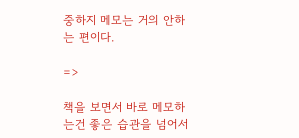중하지 메모는 거의 안하는 편이다.

=>

책을 보면서 바로 메모하는건 좋은 습관을 넘어서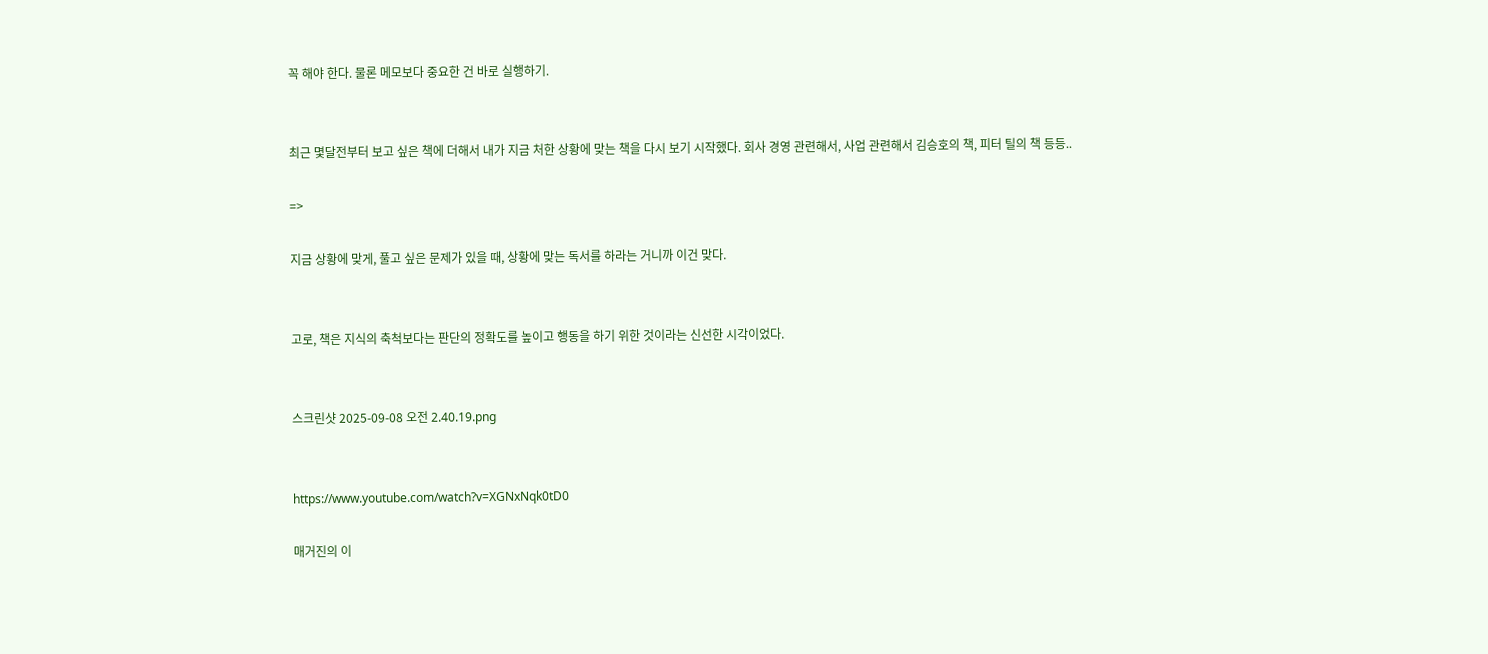꼭 해야 한다. 물론 메모보다 중요한 건 바로 실행하기.


최근 몇달전부터 보고 싶은 책에 더해서 내가 지금 처한 상황에 맞는 책을 다시 보기 시작했다. 회사 경영 관련해서, 사업 관련해서 김승호의 책, 피터 틸의 책 등등..

=>

지금 상황에 맞게, 풀고 싶은 문제가 있을 때, 상황에 맞는 독서를 하라는 거니까 이건 맞다.


고로, 책은 지식의 축척보다는 판단의 정확도를 높이고 행동을 하기 위한 것이라는 신선한 시각이었다.


스크린샷 2025-09-08 오전 2.40.19.png


https://www.youtube.com/watch?v=XGNxNqk0tD0

매거진의 이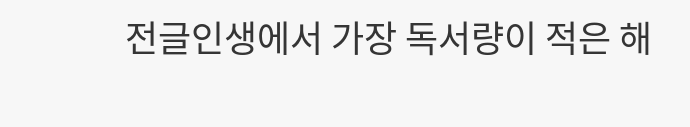전글인생에서 가장 독서량이 적은 해